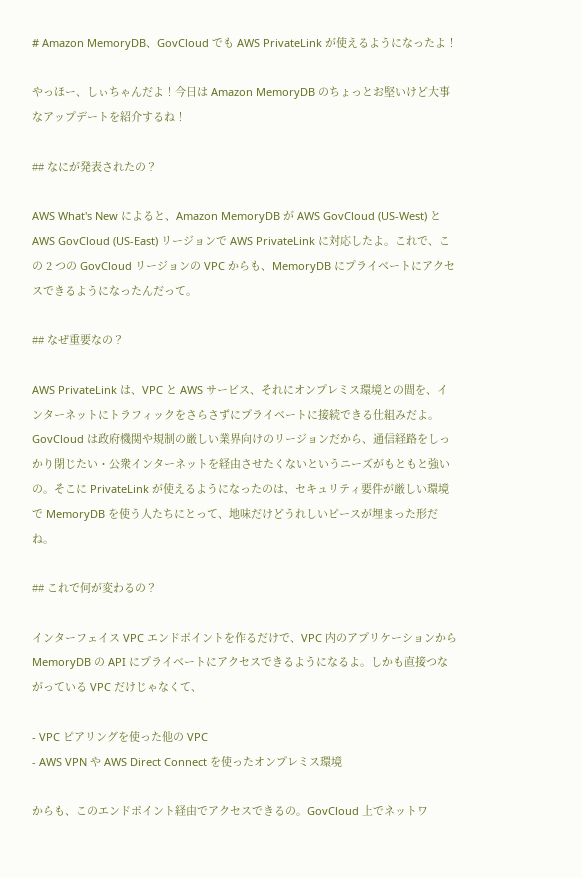# Amazon MemoryDB、GovCloud でも AWS PrivateLink が使えるようになったよ！

やっほー、しぃちゃんだよ！今日は Amazon MemoryDB のちょっとお堅いけど大事なアップデートを紹介するね！

## なにが発表されたの？

AWS What's New によると、Amazon MemoryDB が AWS GovCloud (US-West) と AWS GovCloud (US-East) リージョンで AWS PrivateLink に対応したよ。これで、この 2 つの GovCloud リージョンの VPC からも、MemoryDB にプライベートにアクセスできるようになったんだって。

## なぜ重要なの？

AWS PrivateLink は、VPC と AWS サービス、それにオンプレミス環境との間を、インターネットにトラフィックをさらさずにプライベートに接続できる仕組みだよ。GovCloud は政府機関や規制の厳しい業界向けのリージョンだから、通信経路をしっかり閉じたい・公衆インターネットを経由させたくないというニーズがもともと強いの。そこに PrivateLink が使えるようになったのは、セキュリティ要件が厳しい環境で MemoryDB を使う人たちにとって、地味だけどうれしいピースが埋まった形だね。

## これで何が変わるの？

インターフェイス VPC エンドポイントを作るだけで、VPC 内のアプリケーションから MemoryDB の API にプライベートにアクセスできるようになるよ。しかも直接つながっている VPC だけじゃなくて、

- VPC ピアリングを使った他の VPC
- AWS VPN や AWS Direct Connect を使ったオンプレミス環境

からも、このエンドポイント経由でアクセスできるの。GovCloud 上でネットワ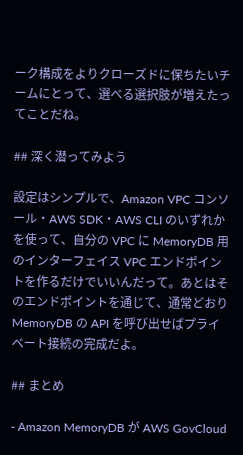ーク構成をよりクローズドに保ちたいチームにとって、選べる選択肢が増えたってことだね。

## 深く潜ってみよう

設定はシンプルで、Amazon VPC コンソール・AWS SDK・AWS CLI のいずれかを使って、自分の VPC に MemoryDB 用のインターフェイス VPC エンドポイントを作るだけでいいんだって。あとはそのエンドポイントを通じて、通常どおり MemoryDB の API を呼び出せばプライベート接続の完成だよ。

## まとめ

- Amazon MemoryDB が AWS GovCloud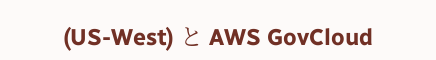(US-West) と AWS GovCloud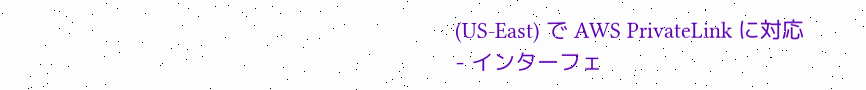(US-East) で AWS PrivateLink に対応
- インターフェ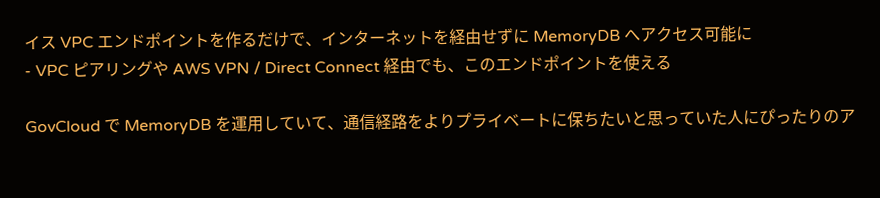イス VPC エンドポイントを作るだけで、インターネットを経由せずに MemoryDB へアクセス可能に
- VPC ピアリングや AWS VPN / Direct Connect 経由でも、このエンドポイントを使える

GovCloud で MemoryDB を運用していて、通信経路をよりプライベートに保ちたいと思っていた人にぴったりのア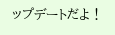ップデートだよ！